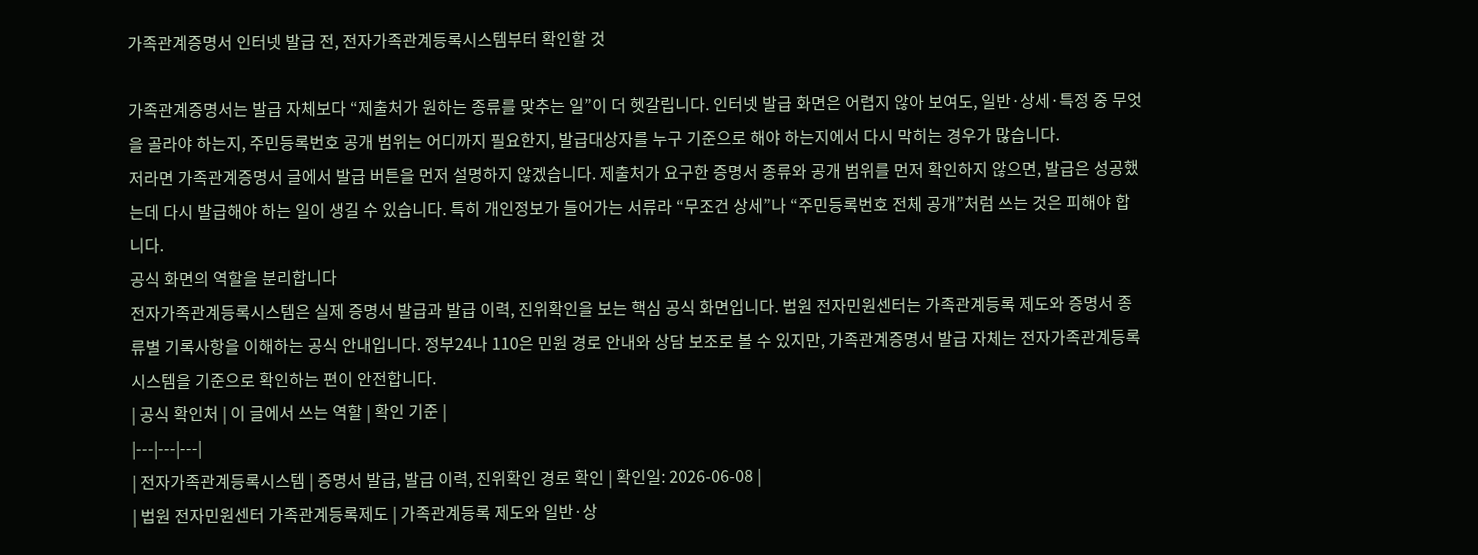가족관계증명서 인터넷 발급 전, 전자가족관계등록시스템부터 확인할 것

가족관계증명서는 발급 자체보다 “제출처가 원하는 종류를 맞추는 일”이 더 헷갈립니다. 인터넷 발급 화면은 어렵지 않아 보여도, 일반·상세·특정 중 무엇을 골라야 하는지, 주민등록번호 공개 범위는 어디까지 필요한지, 발급대상자를 누구 기준으로 해야 하는지에서 다시 막히는 경우가 많습니다.
저라면 가족관계증명서 글에서 발급 버튼을 먼저 설명하지 않겠습니다. 제출처가 요구한 증명서 종류와 공개 범위를 먼저 확인하지 않으면, 발급은 성공했는데 다시 발급해야 하는 일이 생길 수 있습니다. 특히 개인정보가 들어가는 서류라 “무조건 상세”나 “주민등록번호 전체 공개”처럼 쓰는 것은 피해야 합니다.
공식 화면의 역할을 분리합니다
전자가족관계등록시스템은 실제 증명서 발급과 발급 이력, 진위확인을 보는 핵심 공식 화면입니다. 법원 전자민원센터는 가족관계등록 제도와 증명서 종류별 기록사항을 이해하는 공식 안내입니다. 정부24나 110은 민원 경로 안내와 상담 보조로 볼 수 있지만, 가족관계증명서 발급 자체는 전자가족관계등록시스템을 기준으로 확인하는 편이 안전합니다.
| 공식 확인처 | 이 글에서 쓰는 역할 | 확인 기준 |
|---|---|---|
| 전자가족관계등록시스템 | 증명서 발급, 발급 이력, 진위확인 경로 확인 | 확인일: 2026-06-08 |
| 법원 전자민원센터 가족관계등록제도 | 가족관계등록 제도와 일반·상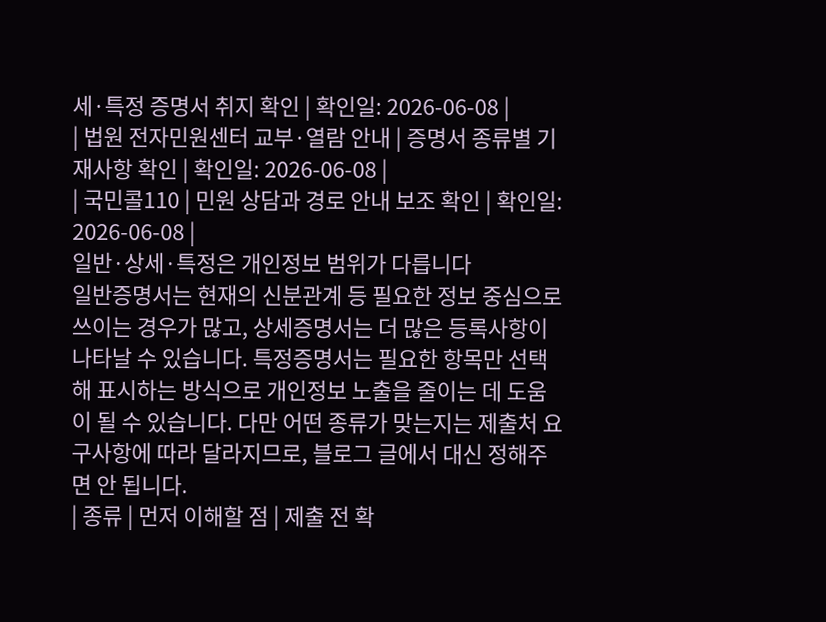세·특정 증명서 취지 확인 | 확인일: 2026-06-08 |
| 법원 전자민원센터 교부·열람 안내 | 증명서 종류별 기재사항 확인 | 확인일: 2026-06-08 |
| 국민콜110 | 민원 상담과 경로 안내 보조 확인 | 확인일: 2026-06-08 |
일반·상세·특정은 개인정보 범위가 다릅니다
일반증명서는 현재의 신분관계 등 필요한 정보 중심으로 쓰이는 경우가 많고, 상세증명서는 더 많은 등록사항이 나타날 수 있습니다. 특정증명서는 필요한 항목만 선택해 표시하는 방식으로 개인정보 노출을 줄이는 데 도움이 될 수 있습니다. 다만 어떤 종류가 맞는지는 제출처 요구사항에 따라 달라지므로, 블로그 글에서 대신 정해주면 안 됩니다.
| 종류 | 먼저 이해할 점 | 제출 전 확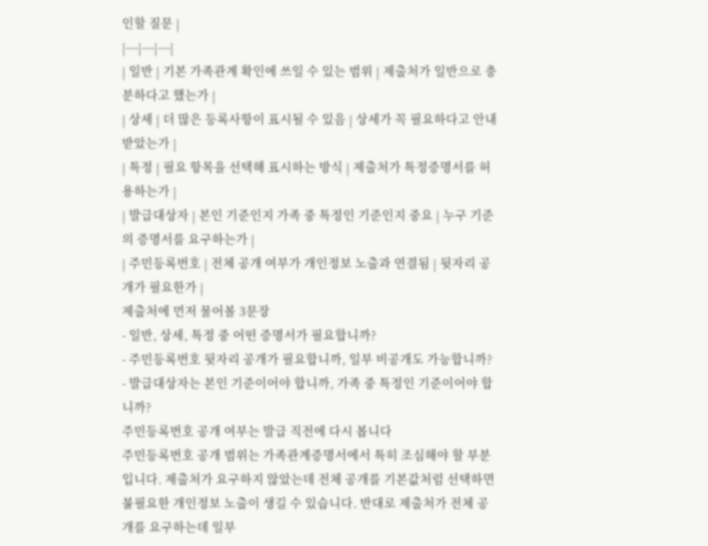인할 질문 |
|---|---|---|
| 일반 | 기본 가족관계 확인에 쓰일 수 있는 범위 | 제출처가 일반으로 충분하다고 했는가 |
| 상세 | 더 많은 등록사항이 표시될 수 있음 | 상세가 꼭 필요하다고 안내받았는가 |
| 특정 | 필요 항목을 선택해 표시하는 방식 | 제출처가 특정증명서를 허용하는가 |
| 발급대상자 | 본인 기준인지 가족 중 특정인 기준인지 중요 | 누구 기준의 증명서를 요구하는가 |
| 주민등록번호 | 전체 공개 여부가 개인정보 노출과 연결됨 | 뒷자리 공개가 필요한가 |
제출처에 먼저 물어볼 3문장
- 일반, 상세, 특정 중 어떤 증명서가 필요합니까?
- 주민등록번호 뒷자리 공개가 필요합니까, 일부 비공개도 가능합니까?
- 발급대상자는 본인 기준이어야 합니까, 가족 중 특정인 기준이어야 합니까?
주민등록번호 공개 여부는 발급 직전에 다시 봅니다
주민등록번호 공개 범위는 가족관계증명서에서 특히 조심해야 할 부분입니다. 제출처가 요구하지 않았는데 전체 공개를 기본값처럼 선택하면 불필요한 개인정보 노출이 생길 수 있습니다. 반대로 제출처가 전체 공개를 요구하는데 일부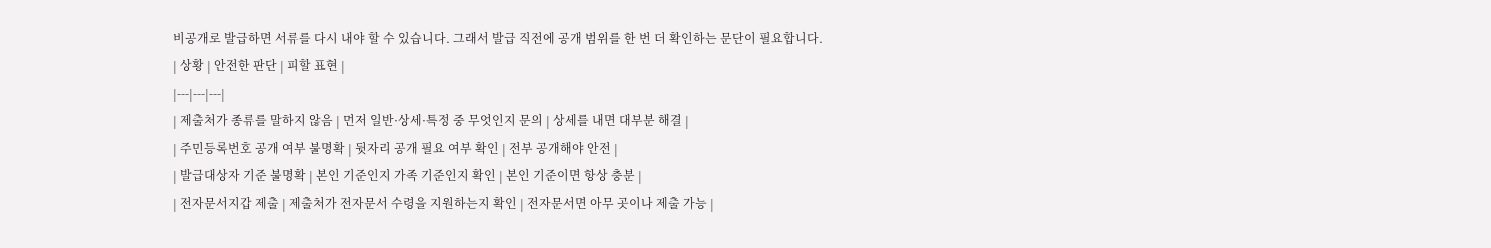비공개로 발급하면 서류를 다시 내야 할 수 있습니다. 그래서 발급 직전에 공개 범위를 한 번 더 확인하는 문단이 필요합니다.
| 상황 | 안전한 판단 | 피할 표현 |
|---|---|---|
| 제출처가 종류를 말하지 않음 | 먼저 일반·상세·특정 중 무엇인지 문의 | 상세를 내면 대부분 해결 |
| 주민등록번호 공개 여부 불명확 | 뒷자리 공개 필요 여부 확인 | 전부 공개해야 안전 |
| 발급대상자 기준 불명확 | 본인 기준인지 가족 기준인지 확인 | 본인 기준이면 항상 충분 |
| 전자문서지갑 제출 | 제출처가 전자문서 수령을 지원하는지 확인 | 전자문서면 아무 곳이나 제출 가능 |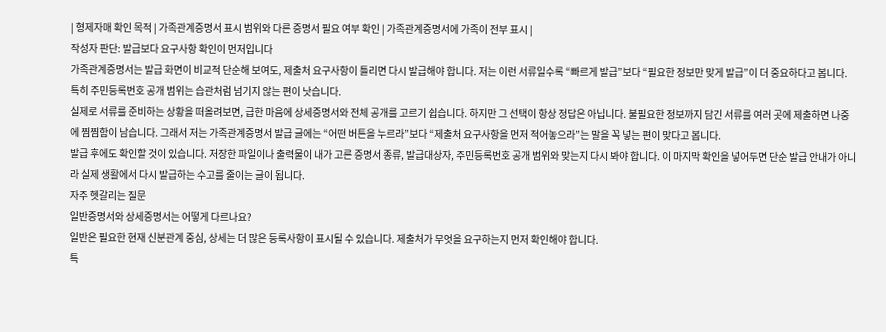| 형제자매 확인 목적 | 가족관계증명서 표시 범위와 다른 증명서 필요 여부 확인 | 가족관계증명서에 가족이 전부 표시 |
작성자 판단: 발급보다 요구사항 확인이 먼저입니다
가족관계증명서는 발급 화면이 비교적 단순해 보여도, 제출처 요구사항이 틀리면 다시 발급해야 합니다. 저는 이런 서류일수록 “빠르게 발급”보다 “필요한 정보만 맞게 발급”이 더 중요하다고 봅니다. 특히 주민등록번호 공개 범위는 습관처럼 넘기지 않는 편이 낫습니다.
실제로 서류를 준비하는 상황을 떠올려보면, 급한 마음에 상세증명서와 전체 공개를 고르기 쉽습니다. 하지만 그 선택이 항상 정답은 아닙니다. 불필요한 정보까지 담긴 서류를 여러 곳에 제출하면 나중에 찜찜함이 남습니다. 그래서 저는 가족관계증명서 발급 글에는 “어떤 버튼을 누르라”보다 “제출처 요구사항을 먼저 적어놓으라”는 말을 꼭 넣는 편이 맞다고 봅니다.
발급 후에도 확인할 것이 있습니다. 저장한 파일이나 출력물이 내가 고른 증명서 종류, 발급대상자, 주민등록번호 공개 범위와 맞는지 다시 봐야 합니다. 이 마지막 확인을 넣어두면 단순 발급 안내가 아니라 실제 생활에서 다시 발급하는 수고를 줄이는 글이 됩니다.
자주 헷갈리는 질문
일반증명서와 상세증명서는 어떻게 다르나요?
일반은 필요한 현재 신분관계 중심, 상세는 더 많은 등록사항이 표시될 수 있습니다. 제출처가 무엇을 요구하는지 먼저 확인해야 합니다.
특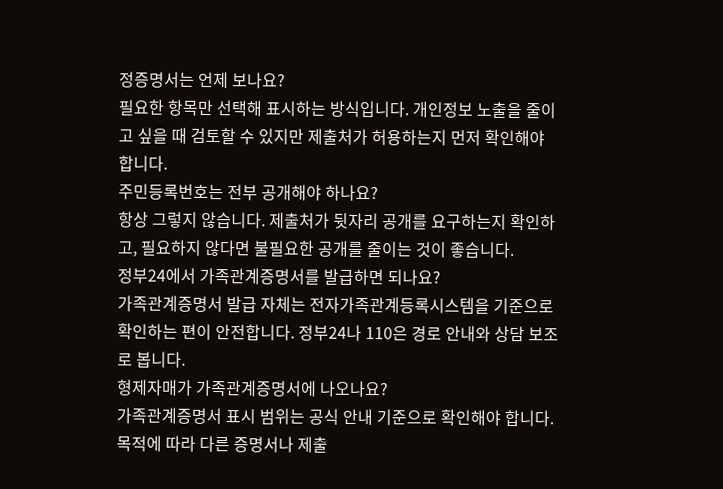정증명서는 언제 보나요?
필요한 항목만 선택해 표시하는 방식입니다. 개인정보 노출을 줄이고 싶을 때 검토할 수 있지만 제출처가 허용하는지 먼저 확인해야 합니다.
주민등록번호는 전부 공개해야 하나요?
항상 그렇지 않습니다. 제출처가 뒷자리 공개를 요구하는지 확인하고, 필요하지 않다면 불필요한 공개를 줄이는 것이 좋습니다.
정부24에서 가족관계증명서를 발급하면 되나요?
가족관계증명서 발급 자체는 전자가족관계등록시스템을 기준으로 확인하는 편이 안전합니다. 정부24나 110은 경로 안내와 상담 보조로 봅니다.
형제자매가 가족관계증명서에 나오나요?
가족관계증명서 표시 범위는 공식 안내 기준으로 확인해야 합니다. 목적에 따라 다른 증명서나 제출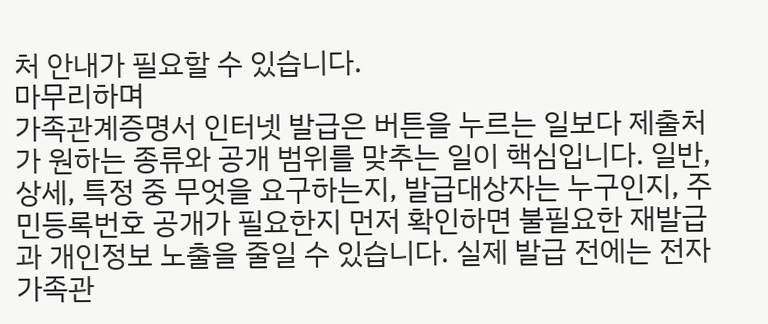처 안내가 필요할 수 있습니다.
마무리하며
가족관계증명서 인터넷 발급은 버튼을 누르는 일보다 제출처가 원하는 종류와 공개 범위를 맞추는 일이 핵심입니다. 일반, 상세, 특정 중 무엇을 요구하는지, 발급대상자는 누구인지, 주민등록번호 공개가 필요한지 먼저 확인하면 불필요한 재발급과 개인정보 노출을 줄일 수 있습니다. 실제 발급 전에는 전자가족관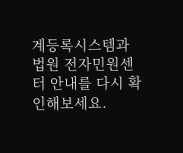계등록시스템과 법원 전자민원센터 안내를 다시 확인해보세요.